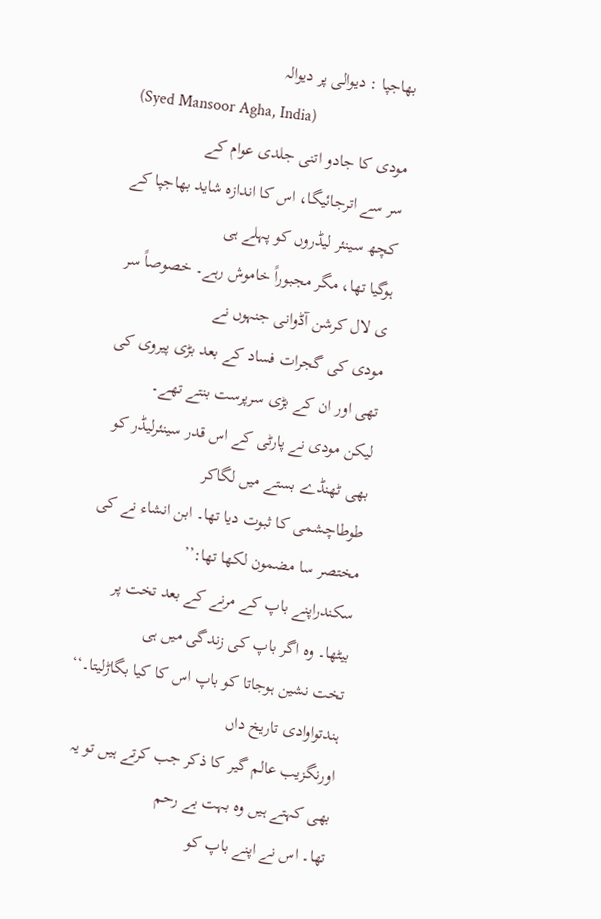بھاجپا : دیوالی پر دیوالہ
(Syed Mansoor Agha, India)
مودی کا جادو اتنی جلدی عوام کے
سر سے اترجائیگا، اس کا اندازہ شاید بھاجپا کے کچھ سینئر لیڈروں کو پہلے ہی
ہوگیا تھا، مگر مجبوراً خاموش رہے۔ خصوصاً سر ی لال کرشن آڈوانی جنہوں نے
مودی کی گجرات فساد کے بعد بڑی پیروی کی تھی اور ان کے بڑی سرپرست بنتے تھے۔
لیکن مودی نے پارٹی کے اس قدر سینئرلیڈر کو بھی ٹھنڈے بستے میں لگاکر
طوطاچشمی کا ثبوت دیا تھا۔ ابن انشاء نے کی مختصر سا مضمون لکھا تھا:’’
سکندراپنے باپ کے مرنے کے بعد تخت پر بیٹھا۔ وہ اگر باپ کی زندگی میں ہی
تخت نشین ہوجاتا کو باپ اس کا کیا بگاڑلیتا۔‘‘ ہندتواوادی تاریخ داں
اورنگزیب عالم گیر کا ذکر جب کرتے ہیں تو یہ بھی کہتے ہیں وہ بہت بے رحم
تھا۔ اس نے اپنے باپ کو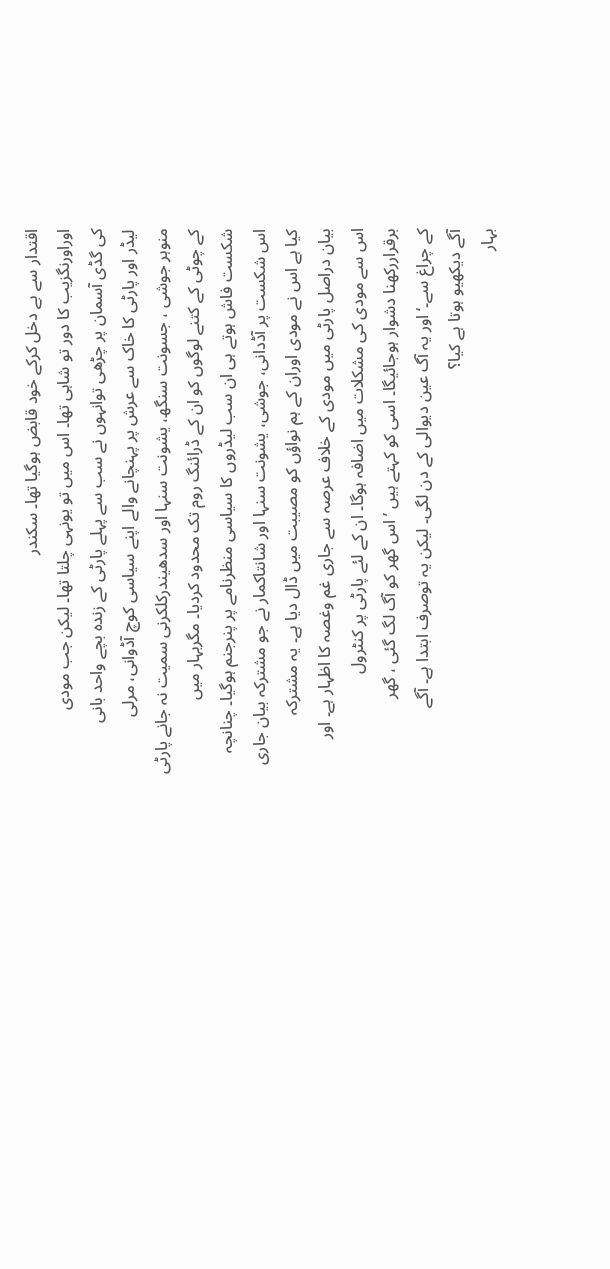اقتدار سے بے دخل کرکے خود قابض ہوگیا تھا۔ سکندر
اوراورنگزیب کا دور تو شاہی تھا۔ اس میں تو یونہی چلتا تھا۔ لیکن جب مودی
کی گڈی آسمان پر چڑھی توانہوں نے سب سے پہلے پارٹی کے زندہ بچے واحد بانی
لیڈر اور پارٹی کا خاک سے عرش پر پہنچانے والے اپنے سیاسی کوچ آڈوانی، مرلی
منوہر جوشی ، جسونت سنگھ، یشونت سنہا اور سدھیندرکلکرنی سمیت نہ جانے پارٹی
کے چوٹی کے کتنے لوگوں کو ان کے ڈرائنگ روم تک محدود کردیا۔ مگربہار میں
شکست فاش ہوتے ہی ان سب لیڈروں کا سیاسی منظرنامے پر پنرجنم ہوگیا۔ چنانچہ
اس شکست پر آڈدانی، جوشی، یشونت سنہا اور شانتاکمار نے جو مشترکہ بیان جاری
کیا ہے اس نے مودی اوران کے ہم نواؤں کو مصیبت میں ڈال دیا ہے۔ یہ مشترکہ
بیان دراصل پارٹی میں مودی کے خلاف عرصہ سے جاری غم وغصہ کا اظہار ہے۔ اور
اس سے مودی کی مشکلات میں اضافہ ہوگا۔ ان کے لئے پارٹی پر کنٹرول
برقراررکھنا دشوار ہوجائیگا۔ اسی کو کہتے ہیں ’ اس گھر کو آگ لگ گئی ، گھر
کے چراغ سے۔‘ اور یہ آگ عین دیوالی کے دن لگی۔ لیکن یہ توصرف ابتدا ہے۔ آگے
آگے دیکھیو ہوتا ہے کیا؟
بہار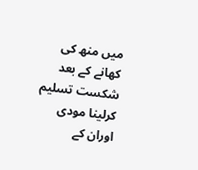میں منھ کی کھانے کے بعد شکست تسلیم کرلینا مودی اوران کے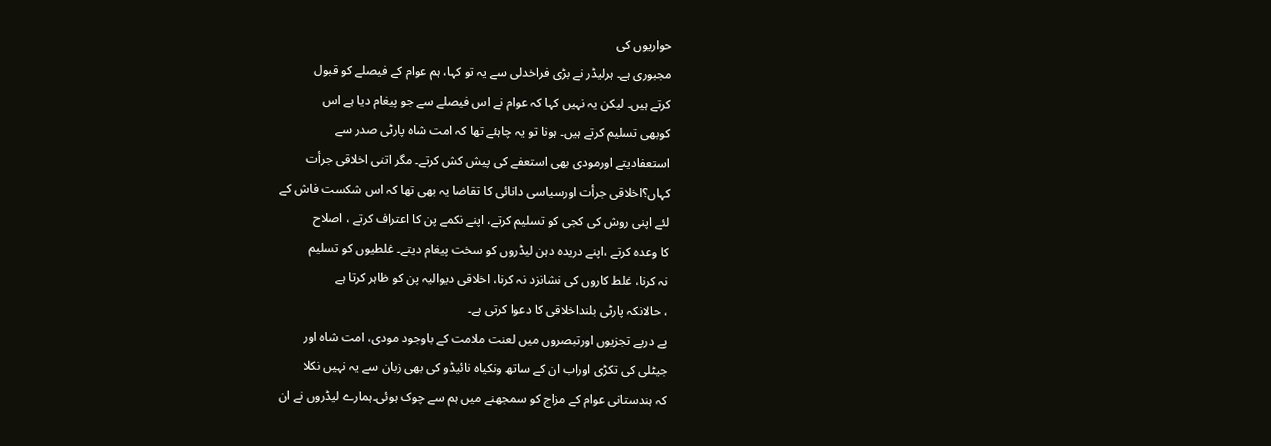حواریوں کی
مجبوری ہے۔ ہرلیڈر نے بڑی فراخدلی سے یہ تو کہا، ہم عوام کے فیصلے کو قبول
کرتے ہیں۔ لیکن یہ نہیں کہا کہ عوام نے اس فیصلے سے جو پیغام دیا ہے اس
کوبھی تسلیم کرتے ہیں۔ ہونا تو یہ چاہئے تھا کہ امت شاہ پارٹی صدر سے
استعفادیتے اورمودی بھی استعفے کی پیش کش کرتے۔ مگر اتنی اخلاقی جرأت
کہاں؟اخلاقی جرأت اورسیاسی دانائی کا تقاضا یہ بھی تھا کہ اس شکست فاش کے
لئے اپنی روش کی کجی کو تسلیم کرتے، اپنے نکمے پن کا اعتراف کرتے ، اصلاح
کا وعدہ کرتے ،اپنے دریدہ دہن لیڈروں کو سخت پیغام دیتے۔ غلطیوں کو تسلیم
نہ کرنا، غلط کاروں کی نشانزد نہ کرنا، اخلاقی دیوالیہ پن کو ظاہر کرتا ہے
، حالانکہ پارٹی بلنداخلاقی کا دعوا کرتی ہے۔
پے درپے تجزیوں اورتبصروں میں لعنت ملامت کے باوجود مودی، امت شاہ اور
جیٹلی کی تکڑی اوراب ان کے ساتھ ونکیاہ نائیڈو کی بھی زبان سے یہ نہیں نکلا
کہ ہندستانی عوام کے مزاج کو سمجھنے میں ہم سے چوک ہوئی۔ہمارے لیڈروں نے ان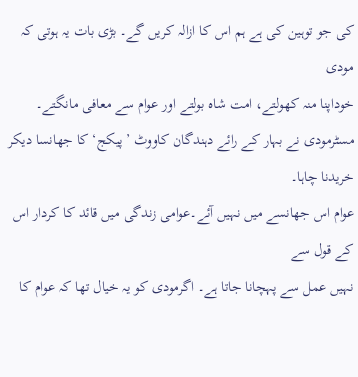کی جو توہین کی ہے ہم اس کا ازالہ کریں گے۔ بڑی بات یہ ہوتی کہ مودی
خوداپنا منہ کھولتے، امت شاہ بولتے اور عوام سے معافی مانگتے۔
مسٹرمودی نے بہار کے رائے دہندگان کاووٹ ’پیکج‘ کا جھانسا دیکر خریدنا چاہا۔
عوام اس جھانسے میں نہیں آئے۔عوامی زندگی میں قائد کا کردار اس کے قول سے
نہیں عمل سے پہچانا جاتا ہے۔ اگرمودی کو یہ خیال تھا کہ عوام کا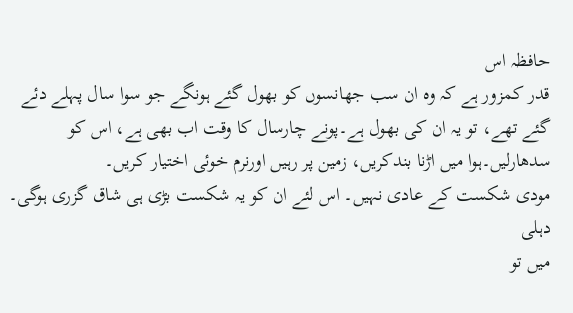حافظہ اس
قدر کمزور ہے کہ وہ ان سب جھانسوں کو بھول گئے ہونگے جو سوا سال پہلے دئے
گئے تھے، تو یہ ان کی بھول ہے۔پونے چارسال کا وقت اب بھی ہے، اس کو
سدھارلیں۔ہوا میں اڑنا بندکریں، زمین پر رہیں اورنرم خوئی اختیار کریں۔
مودی شکست کے عادی نہیں۔ اس لئے ان کو یہ شکست بڑی ہی شاق گزری ہوگی۔ دہلی
میں تو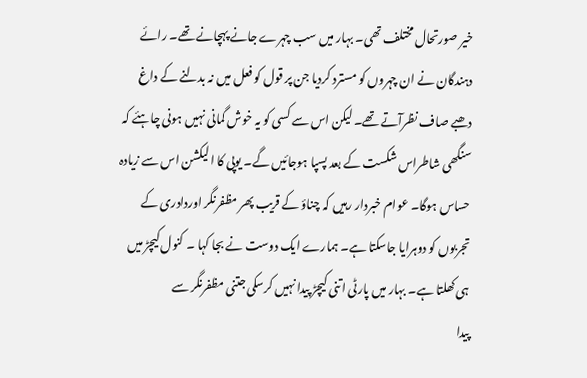خیر صورتحال مختلف تھی۔ بہار میں سب چہرے جانے پہچانے تھے۔ رائے
دہندگان نے ان چہروں کو مسترد کردیا جن پر قول کو فعل میں نہ بدلنے کے داغ
دھبے صاف نظرآتے تھے۔ لیکن اس سے کسی کو یہ خوش گمانی نہیں ہونی چاہئے کہ
سنگھی شاطراس شکست کے بعد پسپا ہوجائیں گے۔ یوپی کا الیکشن اس سے زیادہ
حساس ہوگا۔ عوام خبردار رہیں کہ چناؤ کے قریب پھر مظفرنگر اوردادری کے
تجربوں کو دوہرایا جاسکتا ہے۔ ہمارے ایک دوست نے بجا کہا ۔ کنول کیچڑ میں
ہی کھلتا ہے۔ بہار میں پارٹی اتنی کیچڑ پیدا نہیں کرسکی جتنی مظفرنگر سے
پیدا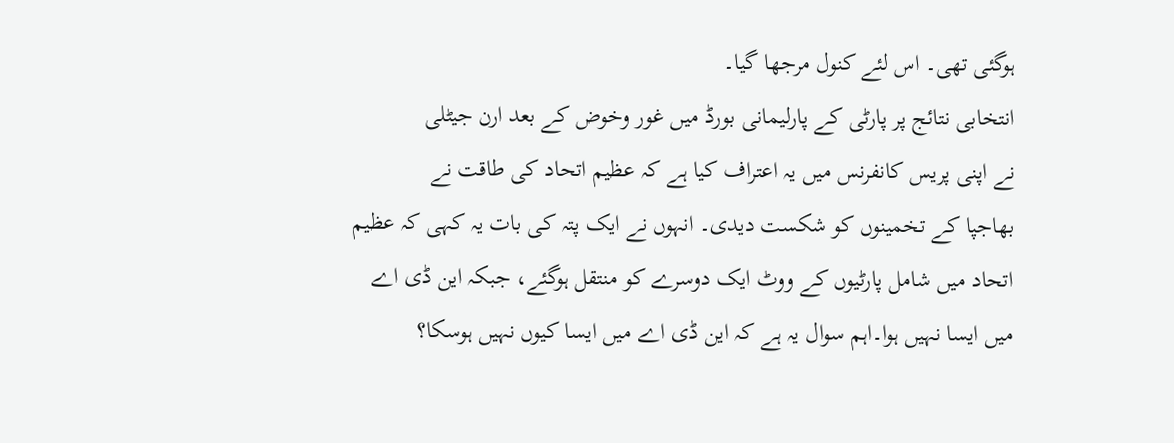ہوگئی تھی۔ اس لئے کنول مرجھا گیا۔
انتخابی نتائج پر پارٹی کے پارلیمانی بورڈ میں غور وخوض کے بعد ارن جیٹلی
نے اپنی پریس کانفرنس میں یہ اعتراف کیا ہے کہ عظیم اتحاد کی طاقت نے
بھاجپا کے تخمینوں کو شکست دیدی۔ انہوں نے ایک پتہ کی بات یہ کہی کہ عظیم
اتحاد میں شامل پارٹیوں کے ووٹ ایک دوسرے کو منتقل ہوگئے، جبکہ این ڈی اے
میں ایسا نہیں ہوا۔اہم سوال یہ ہے کہ این ڈی اے میں ایسا کیوں نہیں ہوسکا؟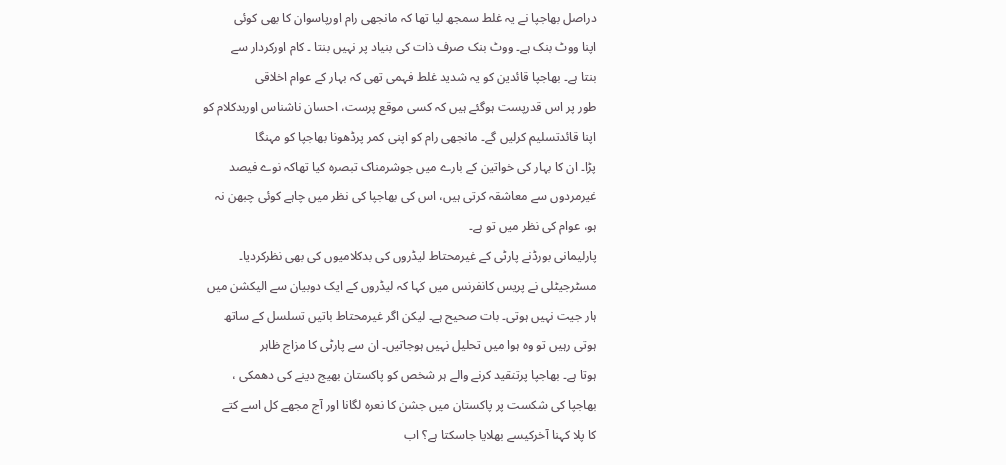دراصل بھاجپا نے یہ غلط سمجھ لیا تھا کہ مانجھی رام اورپاسوان کا بھی کوئی
اپنا ووٹ بنک ہے۔ ووٹ بنک صرف ذات کی بنیاد پر نہیں بنتا ۔ کام اورکردار سے
بنتا ہے۔ بھاجپا قائدین کو یہ شدید غلط فہمی تھی کہ بہار کے عوام اخلاقی
طور پر اس قدرپست ہوگئے ہیں کہ کسی موقع پرست، احسان ناشناس اوربدکلام کو
اپنا قائدتسلیم کرلیں گے۔ مانجھی رام کو اپنی کمر پرڈھونا بھاجپا کو مہنگا
پڑا۔ ان کا بہار کی خواتین کے بارے میں جوشرمناک تبصرہ کیا تھاکہ نوے فیصد
غیرمردوں سے معاشقہ کرتی ہیں، اس کی بھاجپا کی نظر میں چاہے کوئی چبھن نہ
ہو، عوام کی نظر میں تو ہے۔
پارلیمانی بورڈنے پارٹی کے غیرمحتاط لیڈروں کی بدکلامیوں کی بھی نظرکردیا۔
مسٹرجیٹلی نے پریس کانفرنس میں کہا کہ لیڈروں کے ایک دوبیان سے الیکشن میں
ہار جیت نہیں ہوتی۔ بات صحیح ہے۔ لیکن اگر غیرمحتاط باتیں تسلسل کے ساتھ
ہوتی رہیں تو وہ ہوا میں تحلیل نہیں ہوجاتیں۔ ان سے پارٹی کا مزاج ظاہر
ہوتا ہے۔ بھاجپا پرتنقید کرنے والے ہر شخص کو پاکستان بھیج دینے کی دھمکی ،
بھاجپا کی شکست پر پاکستان میں جشن کا نعرہ لگانا اور آج مجھے کل اسے کتے
کا پلا کہنا آخرکیسے بھلایا جاسکتا ہے؟ اب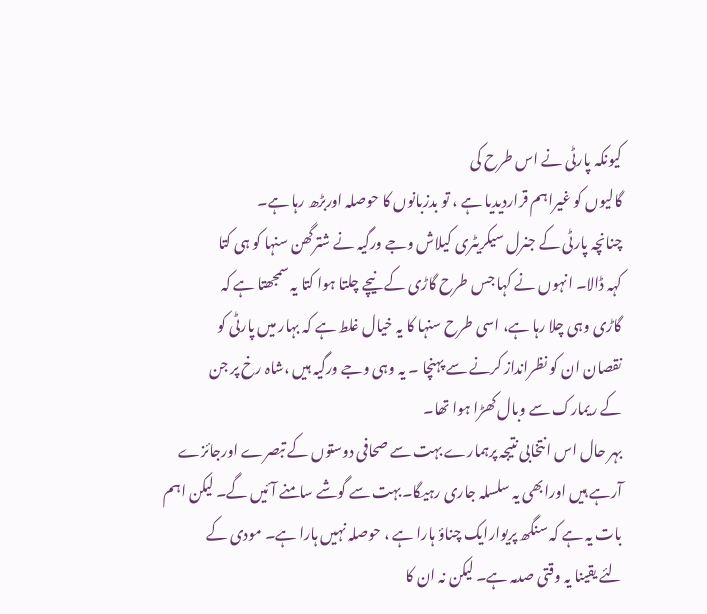کیونکہ پارٹی نے اس طرح کی
گالیوں کو غیراہم قراردیدیا ہے ، تو بدزبانوں کا حوصلہ اوربڑھ رہا ہے۔
چنانچہ پارٹی کے جنرل سیکریٹری کیلاش وجے ورگیہ نے شترگھن سنہا کو ہی کتا
کہہ ڈالا۔ انہوں نے کہا جس طرح گاڑی کے نیچے چلتا ہوا کتا یہ سمجھتا ہے کہ
گاڑی وہی چلا رہا ہے، اسی طرح سنہا کا یہ خیال غلط ہے کہ بہار میں پارٹی کو
نقصان ان کو نظرانداز کرنے سے پہنچا ۔ یہ وہی وجے ورگیہ ہیں ،شاہ رخ پر جن
کے ریمارک سے وبال کھڑا ہوا تھا۔
بہر حال اس انتخابی نتیجہ پرہمارے بہت سے صحافی دوستوں کے تبصرے اورجائزے
آرہے ہیں اورابھی یہ سلسلہ جاری رہیگا۔بہت سے گوشے سامنے آئیں گے۔ لیکن اہم
بات یہ ہے کہ سنگھ پریوارایک چناؤ ہارا ہے ، حوصلہ نہیں ہارا ہے۔ مودی کے
لئے یقینا یہ وقتی صدمہ ہے۔ لیکن نہ ان کا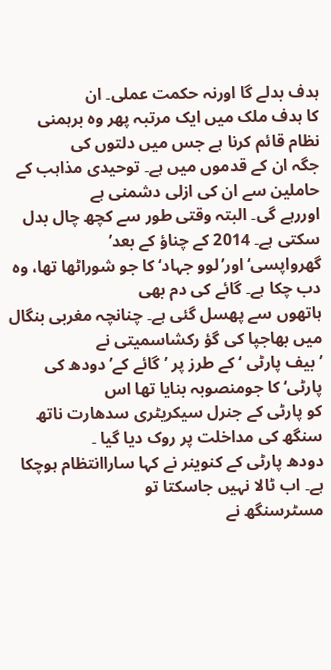ہدف بدلے گا اورنہ حکمت عملی۔ ان
کا ہدف ملک میں ایک مرتبہ پھر وہ برہمنی نظام قائم کرنا ہے جس میں دلتوں کی
جگہ ان کے قدموں میں ہے۔ توحیدی مذاہب کے حاملین سے ان کی ازلی دشمنی ہے
اوررہے گی۔ البتہ وقتی طور سے کچھ چال بدل سکتی ہے۔ 2014 کے چناؤ کے بعد’
گھرواپسی‘ اور’لوو جہاد‘ کا جو شوراٹھا تھا، وہ دب چکا ہے۔ گائے کی دم بھی
ہاتھوں سے پھسل گئی ہے۔ چنانچہ مغربی بنگال میں بھاجپا کی گؤ رکشاسمیتی نے
’بیف پارٹی ‘ کے طرز پر ’گائے کے’ دودھ کی پارٹی‘ کا جومنصوبہ بنایا تھا اس
کو پارٹی کے جنرل سیکریٹری سدھارت ناتھ سنگھ کی مداخلت پر روک دیا گیا ۔
دودھ پارٹی کے کنوینر نے کہا ساراانتظام ہوچکا ہے۔ اب ٹالا نہیں جاسکتا تو
مسٹرسنگھ نے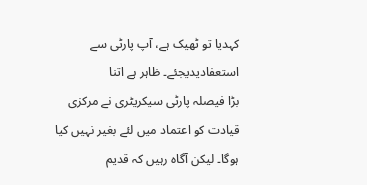کہدیا تو ٹھیک ہے، آپ پارٹی سے استعفادیدیجئے۔ ظاہر ہے اتنا
بڑا فیصلہ پارٹی سیکریٹری نے مرکزی قیادت کو اعتماد میں لئے بغیر نہیں کیا
ہوگا۔ لیکن آگاہ رہیں کہ قدیم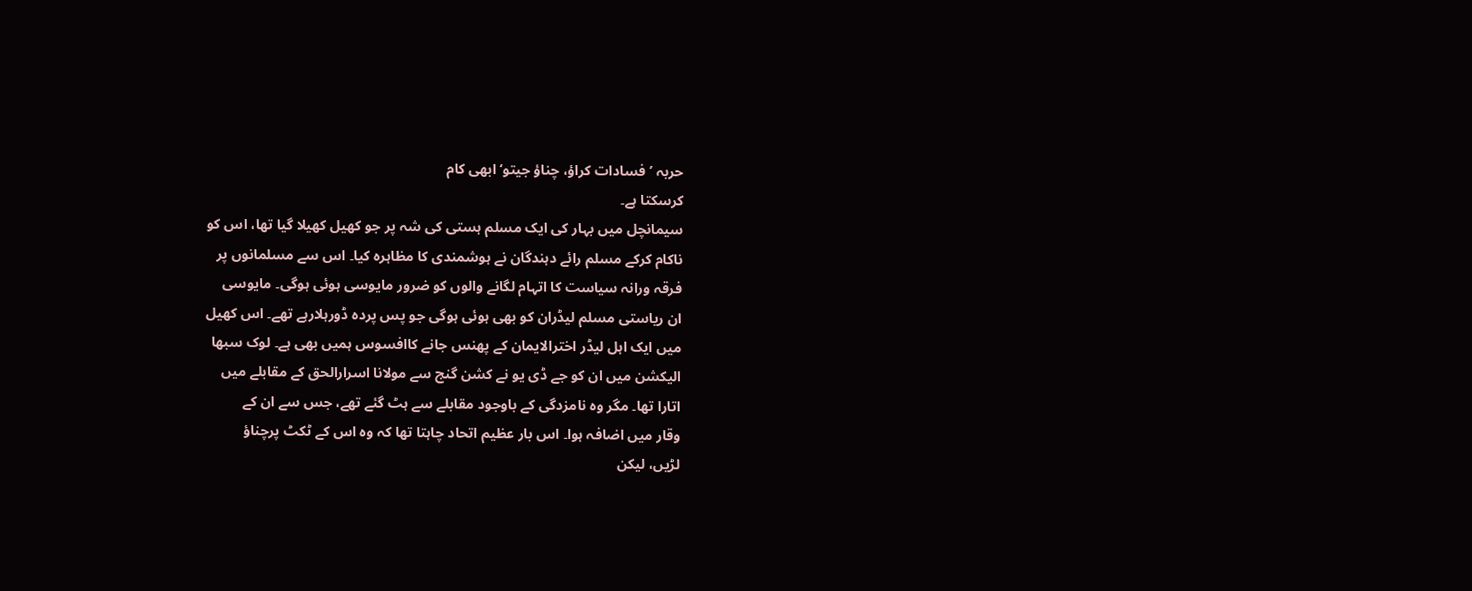حربہ ’فسادات کراؤ، چناؤ جیتو‘ ابھی کام
کرسکتا ہے۔
سیمانچل میں بہار کی ایک مسلم ہستی کی شہ پر جو کھیل کھیلا گیا تھا، اس کو
ناکام کرکے مسلم رائے دہندگان نے ہوشمندی کا مظاہرہ کیا۔ اس سے مسلمانوں پر
فرقہ ورانہ سیاست کا اتہام لگانے والوں کو ضرور مایوسی ہوئی ہوگی۔ مایوسی
ان ریاستی مسلم لیڈران کو بھی ہوئی ہوگی جو پس پردہ ڈورہلارہے تھے۔ اس کھیل
میں ایک اہل لیڈر اخترالایمان کے پھنس جانے کاافسوس ہمیں بھی ہے۔ لوک سبھا
الیکشن میں ان کو جے ڈی یو نے کشن گنج سے مولانا اسرارالحق کے مقابلے میں
اتارا تھا۔ مگر وہ نامزدگی کے باوجود مقابلے سے ہٹ گئے تھے، جس سے ان کے
وقار میں اضافہ ہوا۔ اس بار عظیم اتحاد چاہتا تھا کہ وہ اس کے ٹکٹ پرچناؤ
لڑیں، لیکن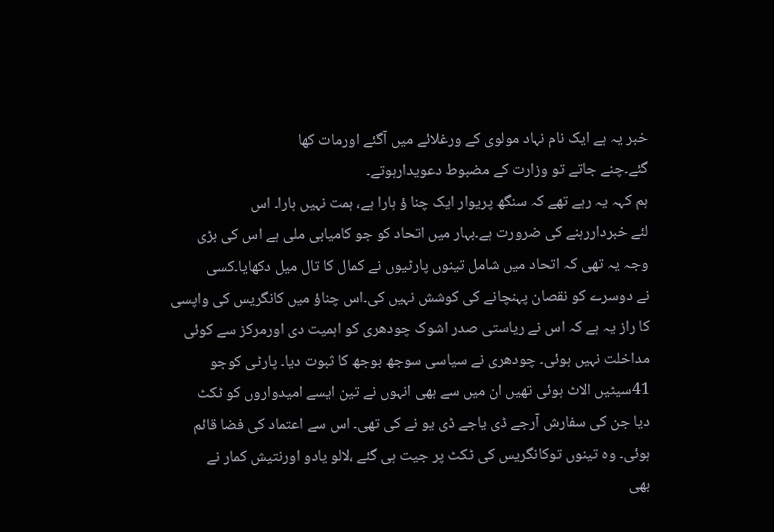خبر یہ ہے ایک نام نہاد مولوی کے ورغلائے میں آگئے اورمات کھا
گئے۔چنے جاتے تو وزارت کے مضبوط دعویدارہوتے۔
ہم کہہ یہ رہے تھے کہ سنگھ پریوار ایک چنا ؤ ہارا ہے، ہمت نہیں ہارا۔ اس
لئے خبرداررہنے کی ضرورت ہے۔بہار میں اتحاد کو جو کامیابی ملی ہے اس کی بڑی
وجہ یہ تھی کہ اتحاد میں شامل تینوں پارٹیوں نے کمال کا تال میل دکھایا۔کسی
نے دوسرے کو نقصان پہنچانے کی کوشش نہیں کی۔اس چناؤ میں کانگریس کی واپسی
کا راز یہ ہے کہ اس نے ریاستی صدر اشوک چودھری کو اہمیت دی اورمرکز سے کوئی
مداخلت نہیں ہوئی۔ چودھری نے سیاسی سوجھ بوجھ کا ثبوت دیا۔ پارٹی کوجو
41سیٹیں الاٹ ہوئی تھیں ان میں سے بھی انہوں نے تین ایسے امیدواروں کو ٹکٹ
دیا جن کی سفارش آرجے ڈی یاجے ڈی یو نے کی تھی۔ اس سے اعتماد کی فضا قائم
ہوئی۔ وہ تینوں توکانگریس کی ٹکٹ پر جیت ہی گئے ،لالو یادو اورنتیش کمار نے
بھی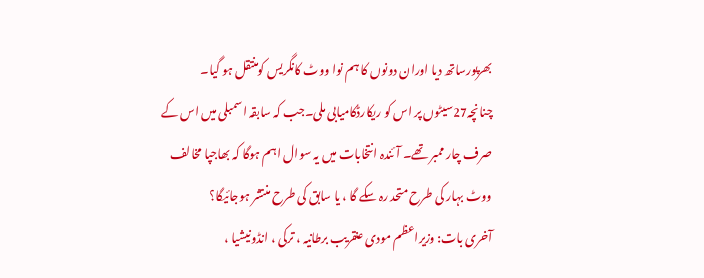بھرپورساتھ دیا اوران دونوں کا ہم نوا ووٹ کانگریس کومنتقل ہو گیا۔
چنانچہ27سیٹوں پر اس کو ریکارڈکامیابی ملی۔جب کہ سابقہ اسمبلی میں اس کے
صرف چار ممبر تھے۔ آئندہ انتخابات میں یہ سوال اہم ہوگا کہ بھاجپا مخالف
ووٹ بہار کی طرح متحد رہ سکے گا ، یا سابق کی طرح منتشر ہوجائیگا؟
آخری بات: وزیراعظم مودی عنقریب برطانیہ ، ترکی ، انڈونیشیا ،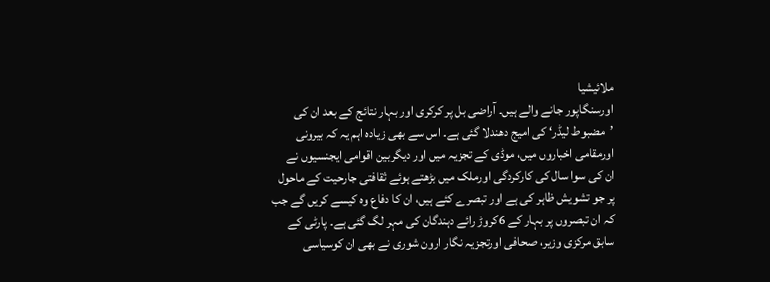ملائیشیا
اورسنگاپور جانے والے ہیں۔ آراضی بل پر کرکری اور بہار نتائج کے بعد ان کی
’مضبوط لیڈر‘ کی امیج دھندلا گئی ہے۔ اس سے بھی زیادہ اہم یہ کہ بیرونی
اورمقامی اخباروں میں، موڈی کے تجزیہ میں اور دیگربین اقوامی ایجنسیوں نے
ان کی سوا سال کی کارکردگی اورملک میں بڑھتے ہوئے ثقافتی جارحیت کے ماحول
پر جو تشویش ظاہر کی ہے اور تبصرے کئے ہیں، ان کا دفاع وہ کیسے کریں گے جب
کہ ان تبصروں پر بہار کے 6کروڑ رائے دہندگان کی مہر لگ گئی ہے۔ پارٹی کے
سابق مرکزی وزیر، صحافی اورتجزیہ نگار ارون شوری نے بھی ان کوسیاسی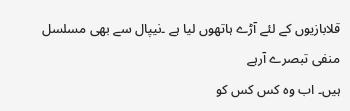قلابازیوں کے لئے آڑے ہاتھوں لیا ہے ۔نیپال سے بھی مسلسل منفی تبصرے آرہے
ہیں۔ اب وہ کس کس کو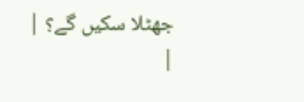جھٹلا سکیں گے؟ |
|